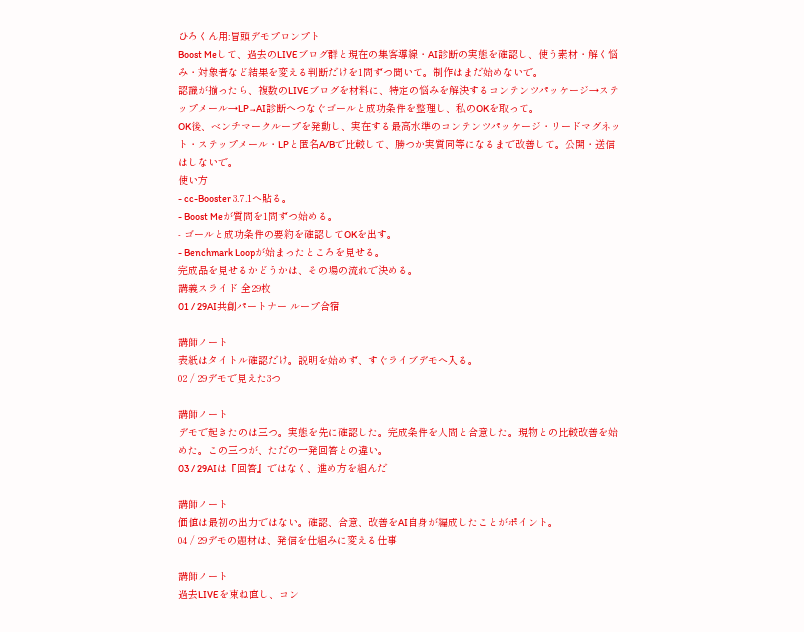ひろくん用:冒頭デモプロンプト
Boost Meして、過去のLIVEブログ群と現在の集客導線・AI診断の実態を確認し、使う素材・解く悩み・対象者など結果を変える判断だけを1問ずつ聞いて。制作はまだ始めないで。
認識が揃ったら、複数のLIVEブログを材料に、特定の悩みを解決するコンテンツパッケージ→ステップメール→LP→AI診断へつなぐゴールと成功条件を整理し、私のOKを取って。
OK後、ベンチマークループを発動し、実在する最高水準のコンテンツパッケージ・リードマグネット・ステップメール・LPと匿名A/Bで比較して、勝つか実質同等になるまで改善して。公開・送信はしないで。
使い方
- cc-Booster 3.7.1へ貼る。
- Boost Meが質問を1問ずつ始める。
- ゴールと成功条件の要約を確認してOKを出す。
- Benchmark Loopが始まったところを見せる。
完成品を見せるかどうかは、その場の流れで決める。
講義スライド 全29枚
01 / 29AI共創パートナー ループ合宿

講師ノート
表紙はタイトル確認だけ。説明を始めず、すぐライブデモへ入る。
02 / 29デモで見えた3つ

講師ノート
デモで起きたのは三つ。実態を先に確認した。完成条件を人間と合意した。現物との比較改善を始めた。この三つが、ただの一発回答との違い。
03 / 29AIは『回答』ではなく、進め方を組んだ

講師ノート
価値は最初の出力ではない。確認、合意、改善をAI自身が編成したことがポイント。
04 / 29デモの題材は、発信を仕組みに変える仕事

講師ノート
過去LIVEを束ね直し、コン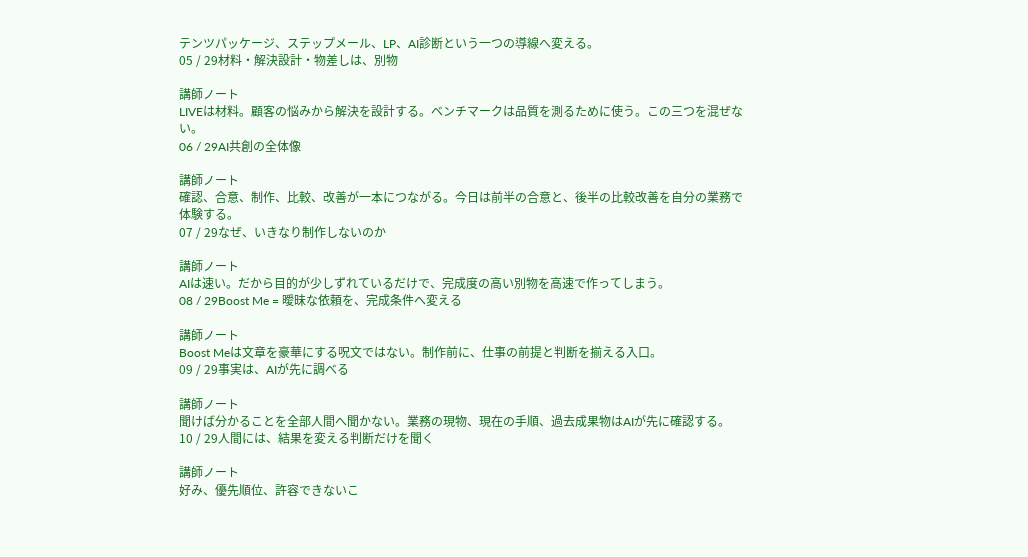テンツパッケージ、ステップメール、LP、AI診断という一つの導線へ変える。
05 / 29材料・解決設計・物差しは、別物

講師ノート
LIVEは材料。顧客の悩みから解決を設計する。ベンチマークは品質を測るために使う。この三つを混ぜない。
06 / 29AI共創の全体像

講師ノート
確認、合意、制作、比較、改善が一本につながる。今日は前半の合意と、後半の比較改善を自分の業務で体験する。
07 / 29なぜ、いきなり制作しないのか

講師ノート
AIは速い。だから目的が少しずれているだけで、完成度の高い別物を高速で作ってしまう。
08 / 29Boost Me = 曖昧な依頼を、完成条件へ変える

講師ノート
Boost Meは文章を豪華にする呪文ではない。制作前に、仕事の前提と判断を揃える入口。
09 / 29事実は、AIが先に調べる

講師ノート
聞けば分かることを全部人間へ聞かない。業務の現物、現在の手順、過去成果物はAIが先に確認する。
10 / 29人間には、結果を変える判断だけを聞く

講師ノート
好み、優先順位、許容できないこ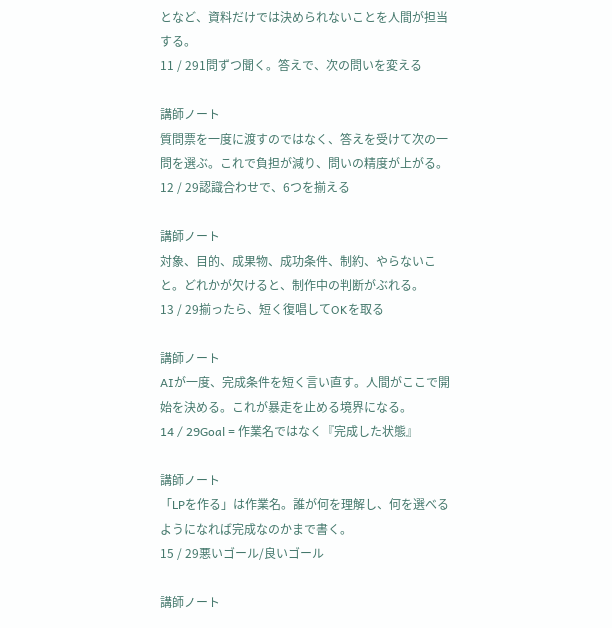となど、資料だけでは決められないことを人間が担当する。
11 / 291問ずつ聞く。答えで、次の問いを変える

講師ノート
質問票を一度に渡すのではなく、答えを受けて次の一問を選ぶ。これで負担が減り、問いの精度が上がる。
12 / 29認識合わせで、6つを揃える

講師ノート
対象、目的、成果物、成功条件、制約、やらないこと。どれかが欠けると、制作中の判断がぶれる。
13 / 29揃ったら、短く復唱してOKを取る

講師ノート
AIが一度、完成条件を短く言い直す。人間がここで開始を決める。これが暴走を止める境界になる。
14 / 29Goal = 作業名ではなく『完成した状態』

講師ノート
「LPを作る」は作業名。誰が何を理解し、何を選べるようになれば完成なのかまで書く。
15 / 29悪いゴール/良いゴール

講師ノート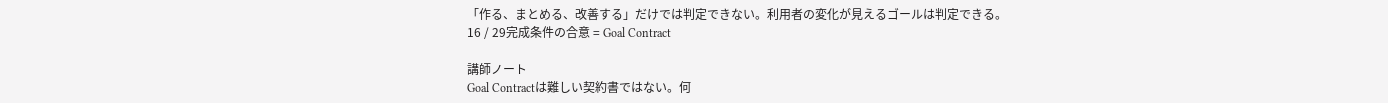「作る、まとめる、改善する」だけでは判定できない。利用者の変化が見えるゴールは判定できる。
16 / 29完成条件の合意 = Goal Contract

講師ノート
Goal Contractは難しい契約書ではない。何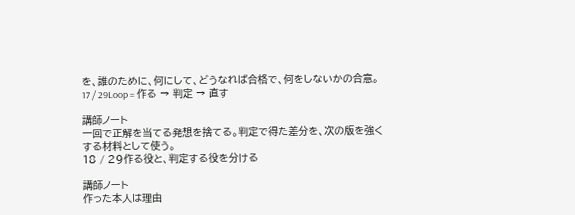を、誰のために、何にして、どうなれば合格で、何をしないかの合意。
17 / 29Loop = 作る → 判定 → 直す

講師ノート
一回で正解を当てる発想を捨てる。判定で得た差分を、次の版を強くする材料として使う。
18 / 29作る役と、判定する役を分ける

講師ノート
作った本人は理由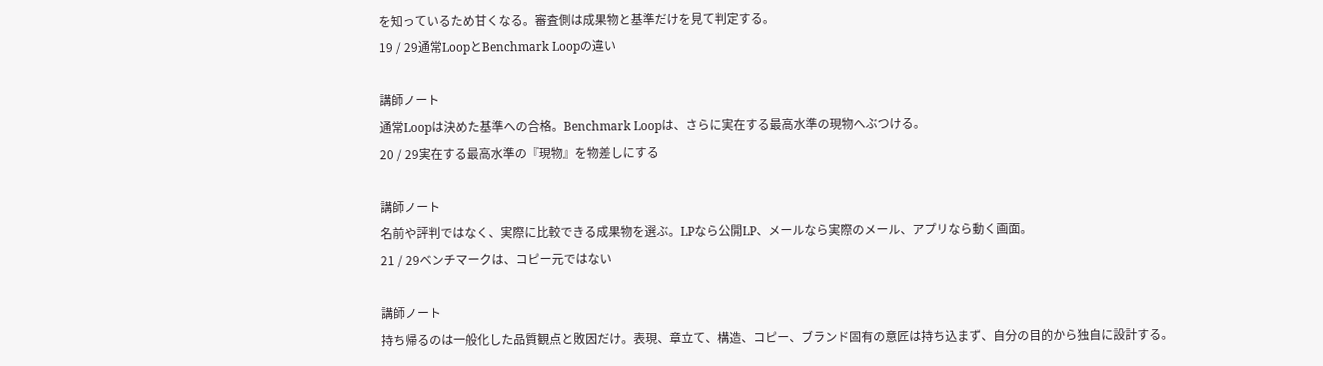を知っているため甘くなる。審査側は成果物と基準だけを見て判定する。
19 / 29通常LoopとBenchmark Loopの違い

講師ノート
通常Loopは決めた基準への合格。Benchmark Loopは、さらに実在する最高水準の現物へぶつける。
20 / 29実在する最高水準の『現物』を物差しにする

講師ノート
名前や評判ではなく、実際に比較できる成果物を選ぶ。LPなら公開LP、メールなら実際のメール、アプリなら動く画面。
21 / 29ベンチマークは、コピー元ではない

講師ノート
持ち帰るのは一般化した品質観点と敗因だけ。表現、章立て、構造、コピー、ブランド固有の意匠は持ち込まず、自分の目的から独自に設計する。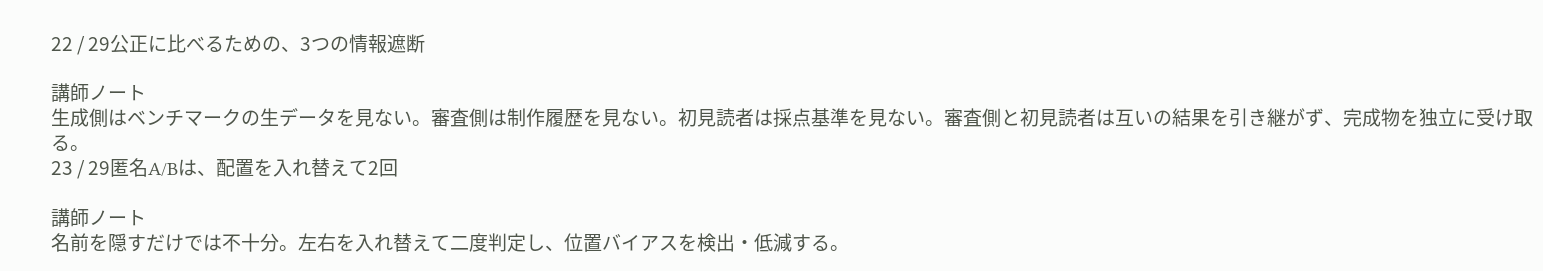22 / 29公正に比べるための、3つの情報遮断

講師ノート
生成側はベンチマークの生データを見ない。審査側は制作履歴を見ない。初見読者は採点基準を見ない。審査側と初見読者は互いの結果を引き継がず、完成物を独立に受け取る。
23 / 29匿名A/Bは、配置を入れ替えて2回

講師ノート
名前を隠すだけでは不十分。左右を入れ替えて二度判定し、位置バイアスを検出・低減する。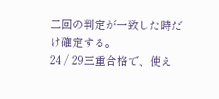二回の判定が一致した時だけ確定する。
24 / 29三重合格で、使え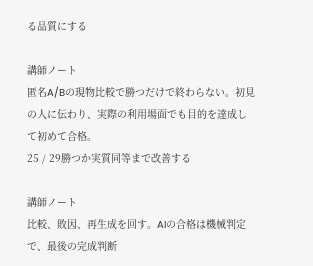る品質にする

講師ノート
匿名A/Bの現物比較で勝つだけで終わらない。初見の人に伝わり、実際の利用場面でも目的を達成して初めて合格。
25 / 29勝つか実質同等まで改善する

講師ノート
比較、敗因、再生成を回す。AIの合格は機械判定で、最後の完成判断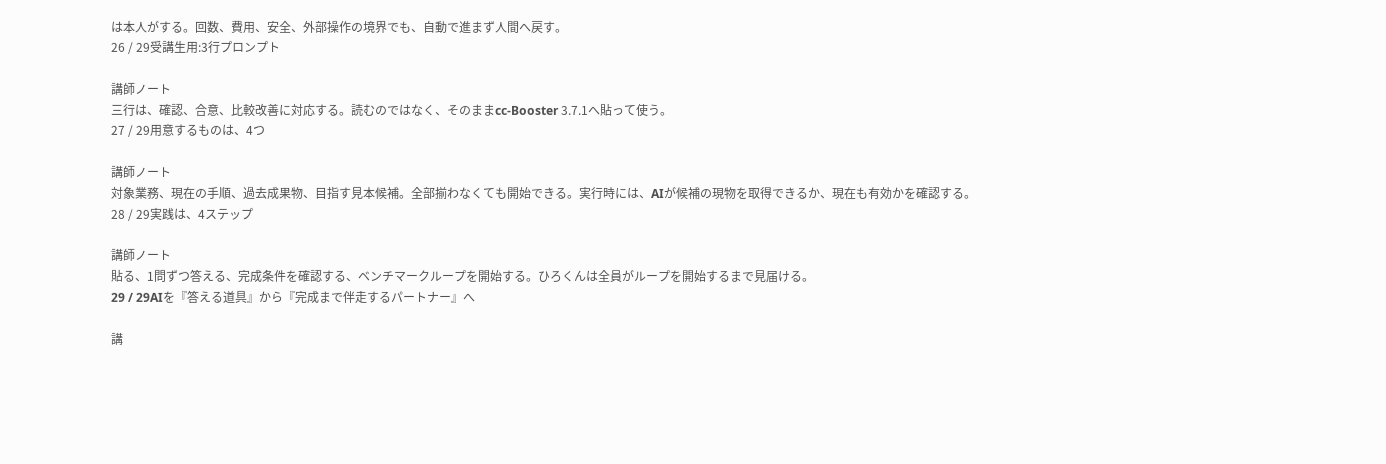は本人がする。回数、費用、安全、外部操作の境界でも、自動で進まず人間へ戻す。
26 / 29受講生用:3行プロンプト

講師ノート
三行は、確認、合意、比較改善に対応する。読むのではなく、そのままcc-Booster 3.7.1へ貼って使う。
27 / 29用意するものは、4つ

講師ノート
対象業務、現在の手順、過去成果物、目指す見本候補。全部揃わなくても開始できる。実行時には、AIが候補の現物を取得できるか、現在も有効かを確認する。
28 / 29実践は、4ステップ

講師ノート
貼る、1問ずつ答える、完成条件を確認する、ベンチマークループを開始する。ひろくんは全員がループを開始するまで見届ける。
29 / 29AIを『答える道具』から『完成まで伴走するパートナー』へ

講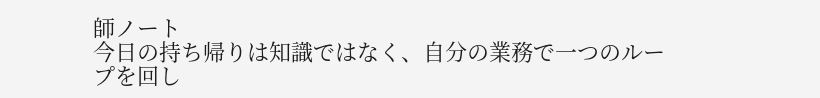師ノート
今日の持ち帰りは知識ではなく、自分の業務で一つのループを回し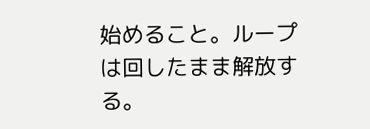始めること。ループは回したまま解放する。